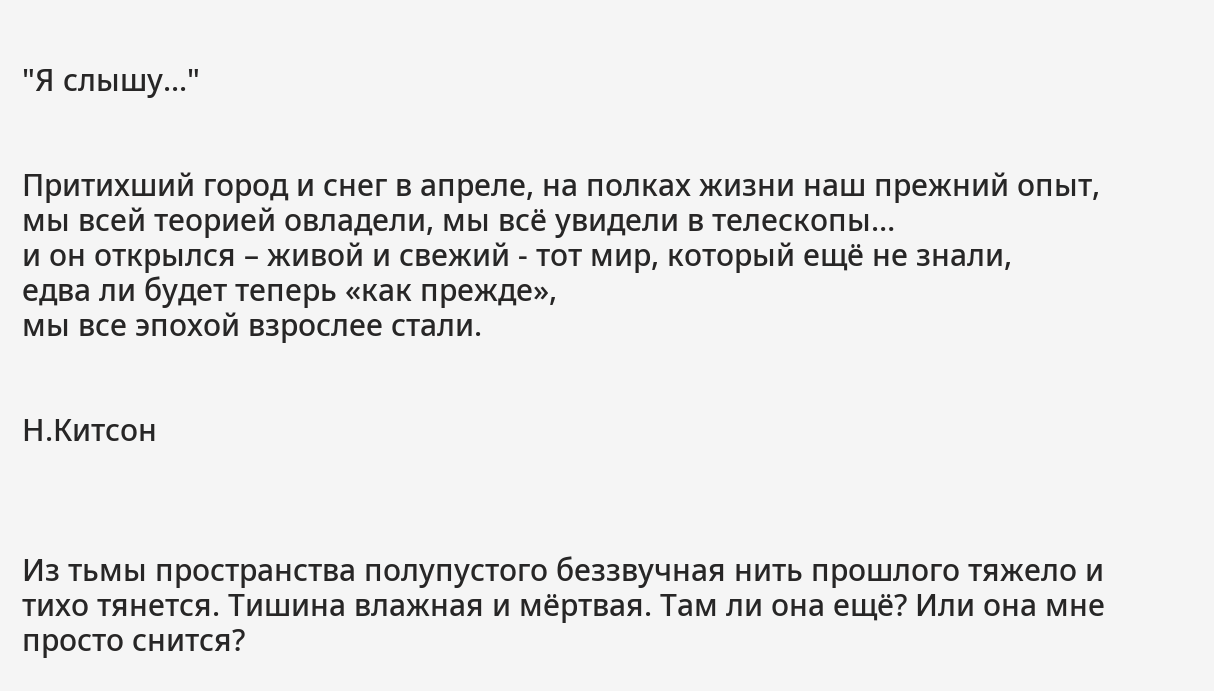"Я слышу..."


Притихший город и снег в апреле, на полках жизни наш прежний опыт,
мы всей теорией овладели, мы всё увидели в телескопы…
и он открылся – живой и свежий - тот мир, который ещё не знали,
едва ли будет теперь «как прежде»,
мы все эпохой взрослее стали.


Н.Китсон



Из тьмы пространства полупустого беззвучная нить прошлого тяжело и тихо тянется. Тишина влажная и мёртвая. Там ли она ещё? Или она мне просто снится?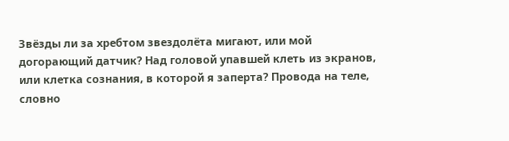Звёзды ли за хребтом звездолёта мигают, или мой догорающий датчик? Над головой упавшей клеть из экранов, или клетка сознания, в которой я заперта? Провода на теле, словно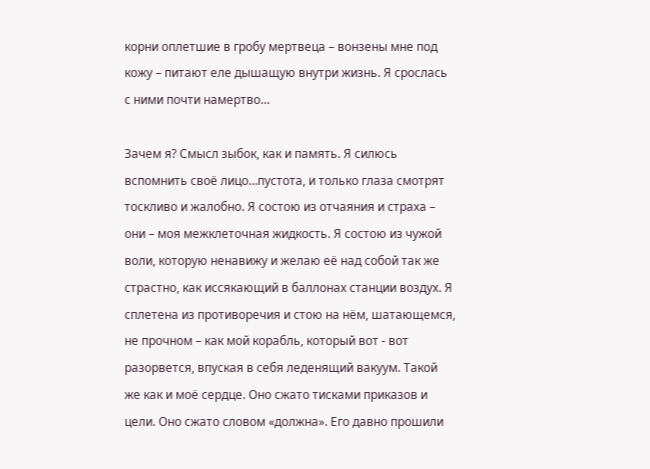корни оплетшие в гробу мертвеца – вонзены мне под кожу – питают еле дышащую внутри жизнь. Я срослась с ними почти намертво…

Зачем я? Смысл зыбок, как и память. Я силюсь вспомнить своё лицо…пустота, и только глаза смотрят тоскливо и жалобно. Я состою из отчаяния и страха – они – моя межклеточная жидкость. Я состою из чужой воли, которую ненавижу и желаю её над собой так же страстно, как иссякающий в баллонах станции воздух. Я сплетена из противоречия и стою на нём, шатающемся, не прочном – как мой корабль, который вот - вот разорвется, впуская в себя леденящий вакуум. Такой же как и моё сердце. Оно сжато тисками приказов и цели. Оно сжато словом «должна». Его давно прошили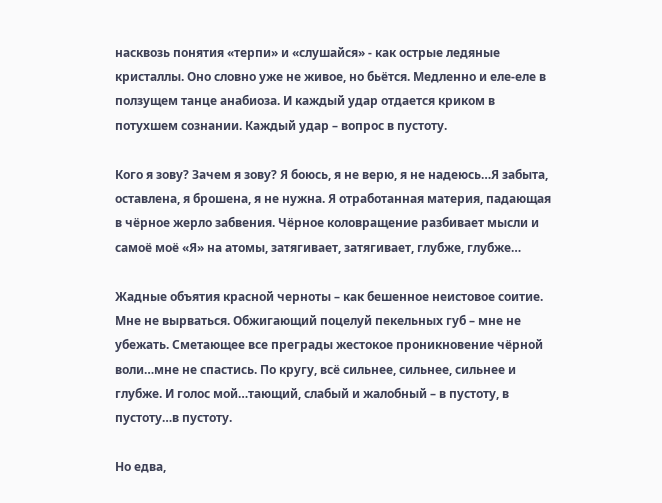насквозь понятия «терпи» и «слушайся» - как острые ледяные кристаллы. Оно словно уже не живое, но бьётся. Медленно и еле-еле в ползущем танце анабиоза. И каждый удар отдается криком в потухшем сознании. Каждый удар – вопрос в пустоту.

Кого я зову? Зачем я зову? Я боюсь, я не верю, я не надеюсь…Я забыта, оставлена, я брошена, я не нужна. Я отработанная материя, падающая в чёрное жерло забвения. Чёрное коловращение разбивает мысли и самоё моё «Я» на атомы, затягивает, затягивает, глубже, глубже…

Жадные объятия красной черноты – как бешенное неистовое соитие. Мне не вырваться. Обжигающий поцелуй пекельных губ – мне не убежать. Сметающее все преграды жестокое проникновение чёрной воли…мне не спастись. По кругу, всё сильнее, сильнее, сильнее и глубже. И голос мой…тающий, слабый и жалобный – в пустоту, в пустоту…в пустоту.

Но едва,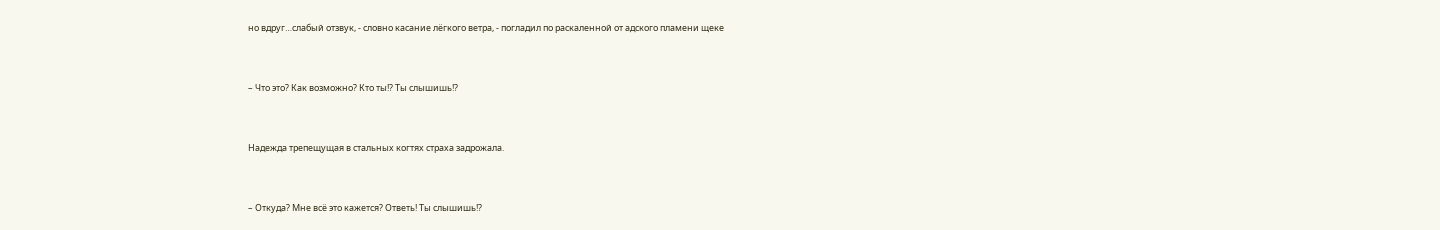но вдруг…слабый отзвук, - словно касание лёгкого ветра, - погладил по раскаленной от адского пламени щеке


– Что это? Как возможно? Кто ты!? Ты слышишь!?


Надежда трепещущая в стальных когтях страха задрожала.


– Откуда? Мне всё это кажется? Ответь! Ты слышишь!?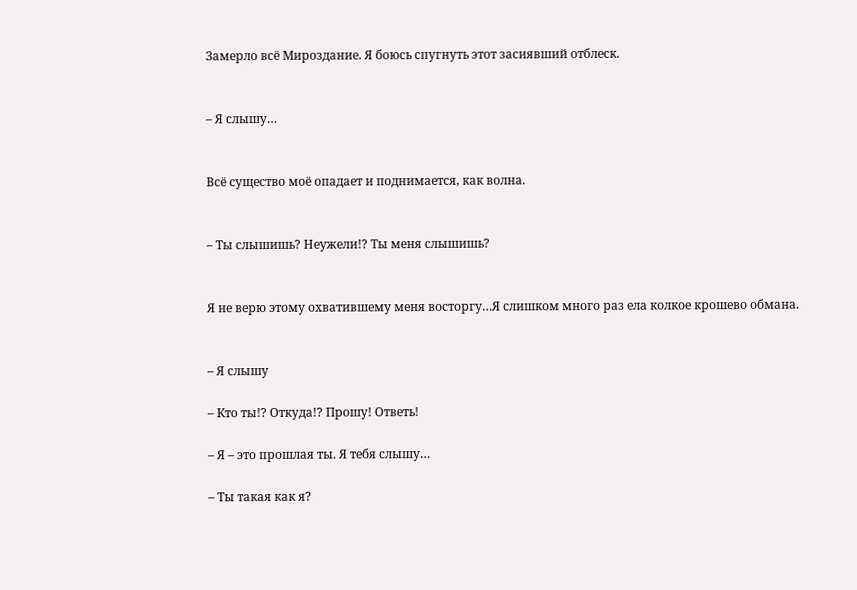Замерло всё Мироздание. Я боюсь спугнуть этот засиявший отблеск.


– Я слышу…


Всё существо моё опадает и поднимается, как волна.


– Ты слышишь? Неужели!? Ты меня слышишь?


Я не верю этому охватившему меня восторгу…Я слишком много раз ела колкое крошево обмана.


– Я слышу

– Кто ты!? Откуда!? Прошу! Ответь!

– Я – это прошлая ты. Я тебя слышу…

– Ты такая как я?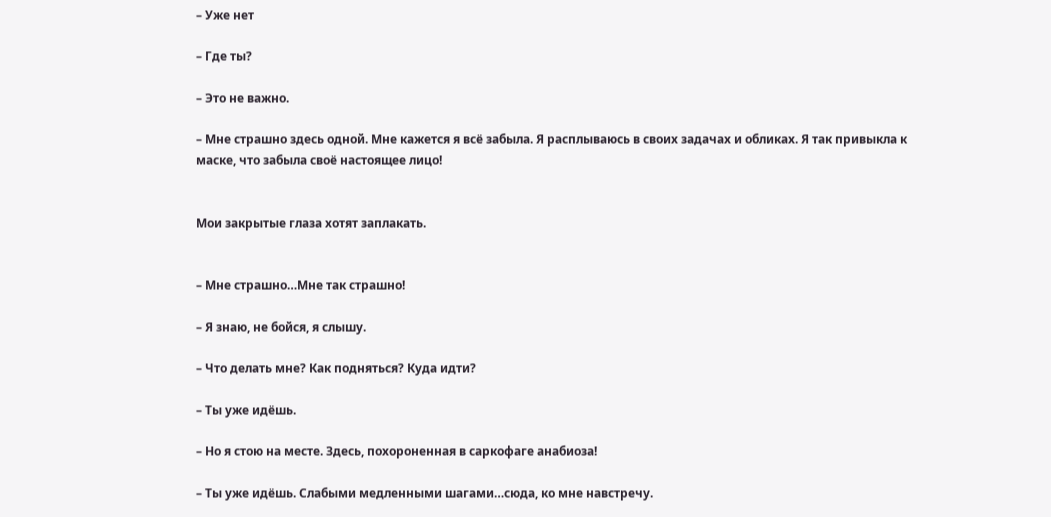– Уже нет

– Где ты?

– Это не важно.

– Мне страшно здесь одной. Мне кажется я всё забыла. Я расплываюсь в своих задачах и обликах. Я так привыкла к маске, что забыла своё настоящее лицо!


Мои закрытые глаза хотят заплакать.


– Мне страшно…Мне так страшно!

– Я знаю, не бойся, я слышу.

– Что делать мне? Как подняться? Куда идти?

– Ты уже идёшь.

– Но я стою на месте. Здесь, похороненная в саркофаге анабиоза!

– Ты уже идёшь. Слабыми медленными шагами…сюда, ко мне навстречу.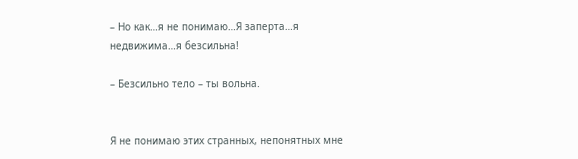– Но как…я не понимаю…Я заперта…я недвижима…я безсильна!

– Безсильно тело – ты вольна.


Я не понимаю этих странных, непонятных мне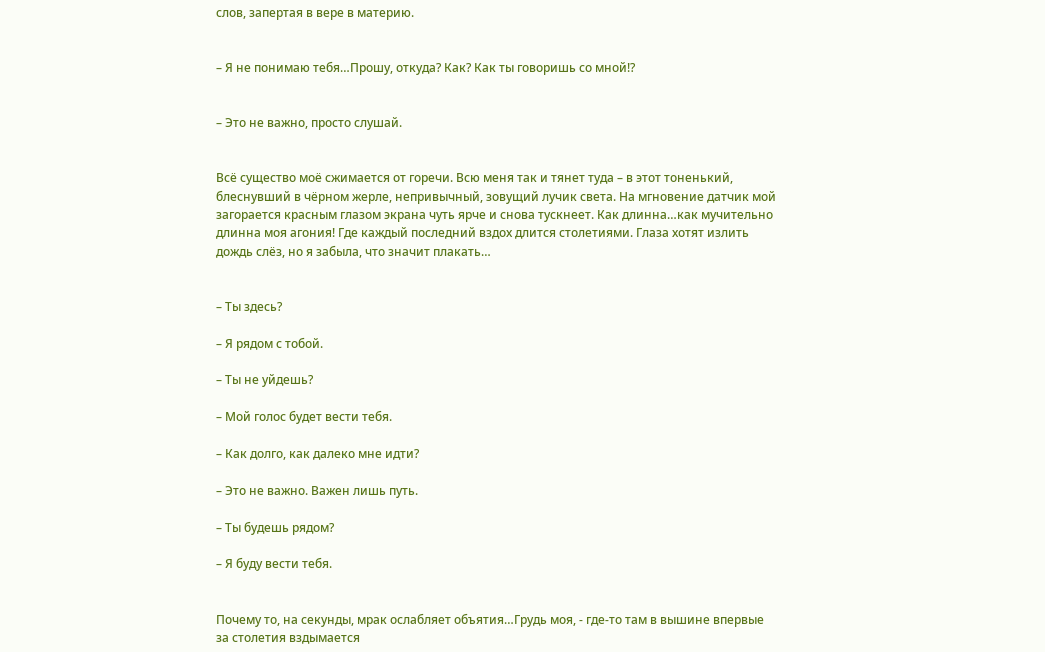слов, запертая в вере в материю.


– Я не понимаю тебя…Прошу, откуда? Как? Как ты говоришь со мной!?


– Это не важно, просто слушай.


Всё существо моё сжимается от горечи. Всю меня так и тянет туда – в этот тоненький, блеснувший в чёрном жерле, непривычный, зовущий лучик света. На мгновение датчик мой загорается красным глазом экрана чуть ярче и снова тускнеет. Как длинна…как мучительно длинна моя агония! Где каждый последний вздох длится столетиями. Глаза хотят излить дождь слёз, но я забыла, что значит плакать…


– Ты здесь?

– Я рядом с тобой.

– Ты не уйдешь?

– Мой голос будет вести тебя.

– Как долго, как далеко мне идти?

– Это не важно. Важен лишь путь.

– Ты будешь рядом?

– Я буду вести тебя.


Почему то, на секунды, мрак ослабляет объятия…Грудь моя, - где-то там в вышине впервые за столетия вздымается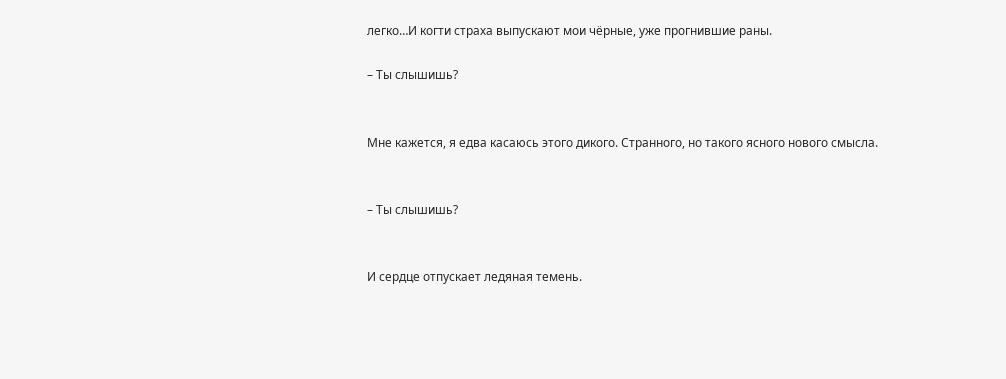легко…И когти страха выпускают мои чёрные, уже прогнившие раны.

– Ты слышишь?


Мне кажется, я едва касаюсь этого дикого. Странного, но такого ясного нового смысла.


– Ты слышишь?


И сердце отпускает ледяная темень.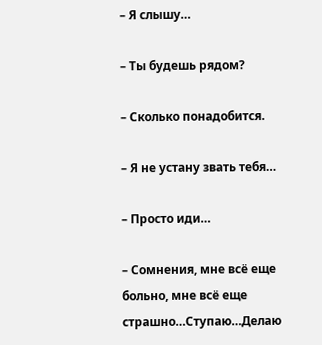– Я слышу…

– Ты будешь рядом?

– Сколько понадобится.

– Я не устану звать тебя…

– Просто иди…

– Сомнения, мне всё еще больно, мне всё еще страшно…Ступаю…Делаю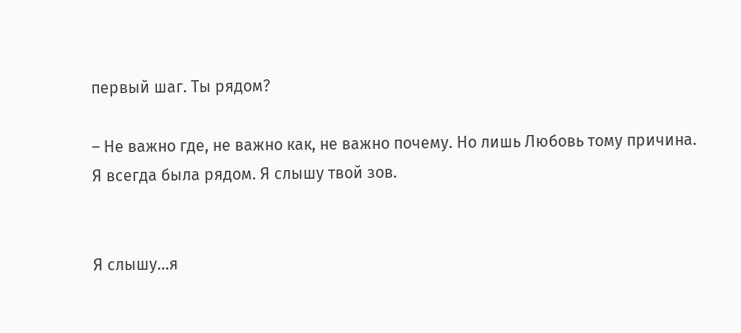первый шаг. Ты рядом?

– Не важно где, не важно как, не важно почему. Но лишь Любовь тому причина. Я всегда была рядом. Я слышу твой зов.


Я слышу…я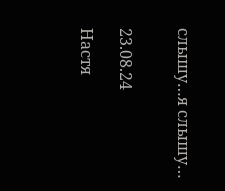слышу…я слышу…


23.08.24

Настя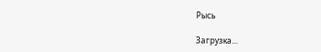Рысь

Загрузка...